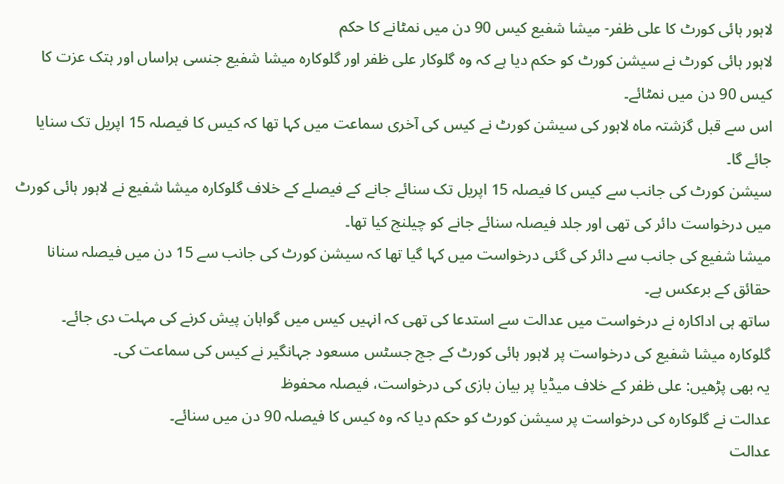لاہور ہائی کورٹ کا علی ظفر- میشا شفیع کیس 90 دن میں نمٹانے کا حکم
لاہور ہائی کورٹ نے سیشن کورٹ کو حکم دیا ہے کہ وہ گلوکار علی ظفر اور گلوکارہ میشا شفیع جنسی ہراساں اور ہتک عزت کا کیس 90 دن میں نمٹائے۔
اس سے قبل گزشتہ ماہ لاہور کی سیشن کورٹ نے کیس کی آخری سماعت میں کہا تھا کہ کیس کا فیصلہ 15 اپریل تک سنایا جائے گا۔
سیشن کورٹ کی جانب سے کیس کا فیصلہ 15 اپریل تک سنائے جانے کے فیصلے کے خلاف گلوکارہ میشا شفیع نے لاہور ہائی کورٹ میں درخواست دائر کی تھی اور جلد فیصلہ سنائے جانے کو چیلنج کیا تھا۔
میشا شفیع کی جانب سے دائر کی گئی درخواست میں کہا گیا تھا کہ سیشن کورٹ کی جانب سے 15 دن میں فیصلہ سنانا حقائق کے برعکس ہے۔
ساتھ ہی اداکارہ نے درخواست میں عدالت سے استدعا کی تھی کہ انہیں کیس میں گواہان پیش کرنے کی مہلت دی جائے۔
گلوکارہ میشا شفیع کی درخواست پر لاہور ہائی کورٹ کے جج جسٹس مسعود جہانگیر نے کیس کی سماعت کی۔
یہ بھی پڑھیں: علی ظفر کے خلاف میڈیا پر بیان بازی کی درخواست، فیصلہ محفوظ
عدالت نے گلوکارہ کی درخواست پر سیشن کورٹ کو حکم دیا کہ وہ کیس کا فیصلہ 90 دن میں سنائے۔
عدالت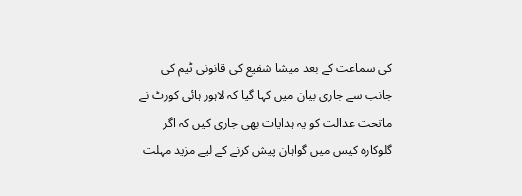کی سماعت کے بعد میشا شفیع کی قانونی ٹیم کی جانب سے جاری بیان میں کہا گیا کہ لاہور ہائی کورٹ نے ماتحت عدالت کو یہ ہدایات بھی جاری کیں کہ اگر گلوکارہ کیس میں گواہان پیش کرنے کے لیے مزید مہلت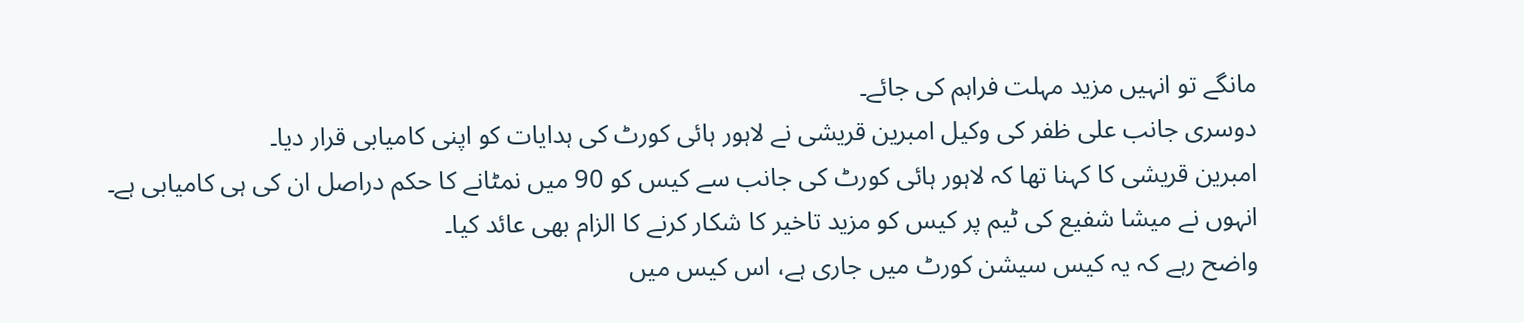مانگے تو انہیں مزید مہلت فراہم کی جائے۔
دوسری جانب علی ظفر کی وکیل امبرین قریشی نے لاہور ہائی کورٹ کی ہدایات کو اپنی کامیابی قرار دیا۔
امبرین قریشی کا کہنا تھا کہ لاہور ہائی کورٹ کی جانب سے کیس کو 90 میں نمٹانے کا حکم دراصل ان کی ہی کامیابی ہے۔
انہوں نے میشا شفیع کی ٹیم پر کیس کو مزید تاخیر کا شکار کرنے کا الزام بھی عائد کیا۔
واضح رہے کہ یہ کیس سیشن کورٹ میں جاری ہے، اس کیس میں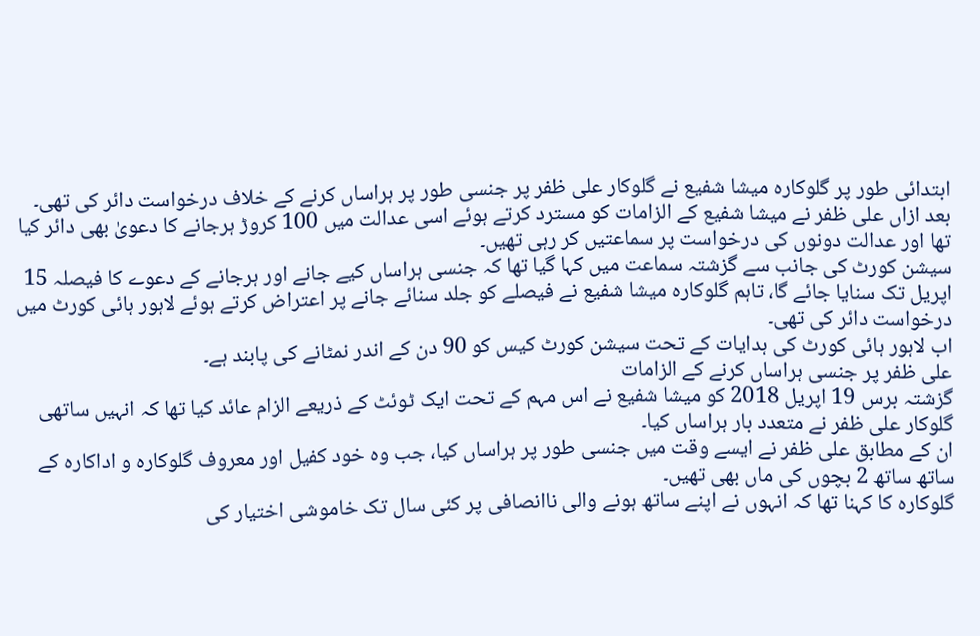ابتدائی طور پر گلوکارہ میشا شفیع نے گلوکار علی ظفر پر جنسی طور پر ہراساں کرنے کے خلاف درخواست دائر کی تھی۔
بعد ازاں علی ظفر نے میشا شفیع کے الزامات کو مسترد کرتے ہوئے اسی عدالت میں 100 کروڑ ہرجانے کا دعویٰ بھی دائر کیا تھا اور عدالت دونوں کی درخواست پر سماعتیں کر رہی تھیں۔
سیشن کورٹ کی جانب سے گزشتہ سماعت میں کہا گیا تھا کہ جنسی ہراساں کیے جانے اور ہرجانے کے دعوے کا فیصلہ 15 اپریل تک سنایا جائے گا، تاہم گلوکارہ میشا شفیع نے فیصلے کو جلد سنائے جانے پر اعتراض کرتے ہوئے لاہور ہائی کورٹ میں درخواست دائر کی تھی۔
اب لاہور ہائی کورٹ کی ہدایات کے تحت سیشن کورٹ کیس کو 90 دن کے اندر نمٹانے کی پابند ہے۔
علی ظفر پر جنسی ہراساں کرنے کے الزامات
گزشتہ برس 19 اپریل 2018 کو میشا شفیع نے اس مہم کے تحت ایک ٹوئٹ کے ذریعے الزام عائد کیا تھا کہ انہیں ساتھی گلوکار علی ظفر نے متعدد بار ہراساں کیا۔
ان کے مطابق علی ظفر نے ایسے وقت میں جنسی طور پر ہراساں کیا، جب وہ خود کفیل اور معروف گلوکارہ و اداکارہ کے ساتھ ساتھ 2 بچوں کی ماں بھی تھیں۔
گلوکارہ کا کہنا تھا کہ انہوں نے اپنے ساتھ ہونے والی ناانصافی پر کئی سال تک خاموشی اختیار کی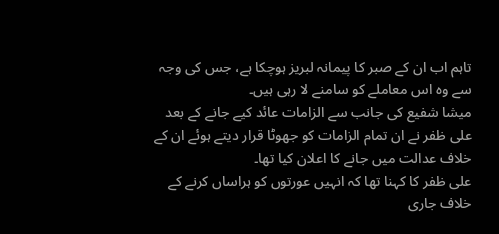تاہم اب ان کے صبر کا پیمانہ لبریز ہوچکا ہے، جس کی وجہ سے وہ اس معاملے کو سامنے لا رہی ہیں۔
میشا شفیع کی جانب سے الزامات عائد کیے جانے کے بعد علی ظفر نے ان تمام الزامات کو جھوٹا قرار دیتے ہوئے ان کے خلاف عدالت میں جانے کا اعلان کیا تھا۔
علی ظفر کا کہنا تھا کہ انہیں عورتوں کو ہراساں کرنے کے خلاف جاری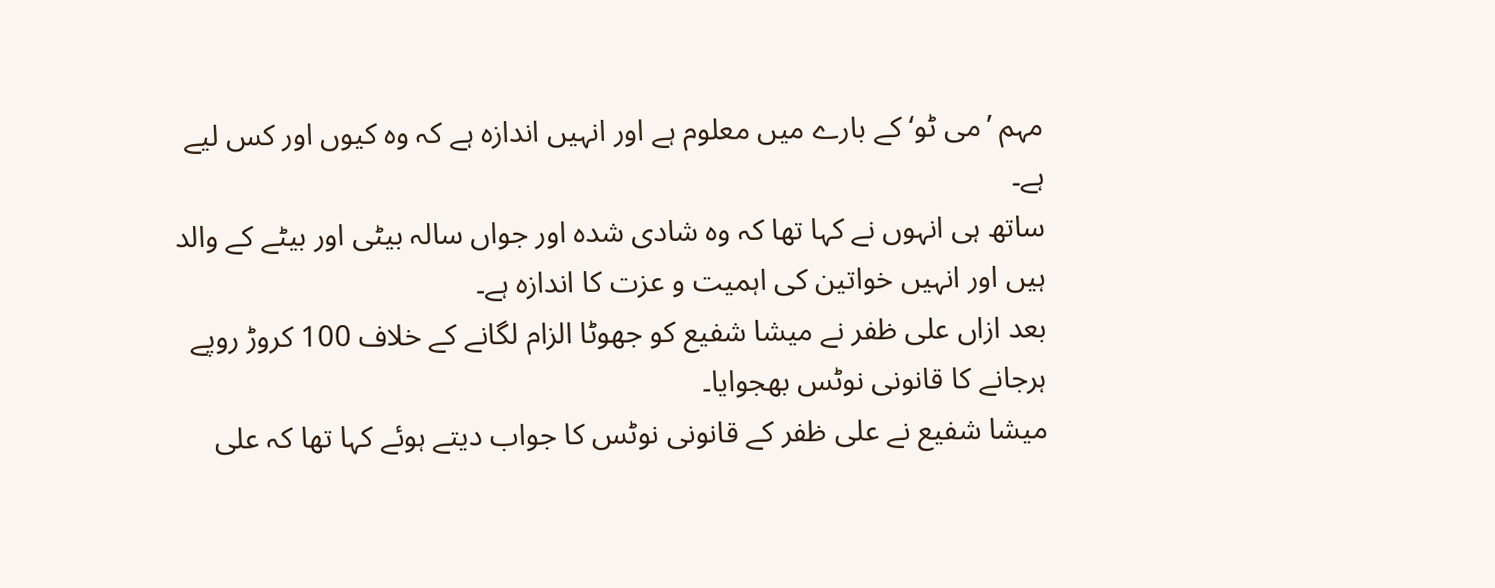مہم ’می ٹو‘ کے بارے میں معلوم ہے اور انہیں اندازہ ہے کہ وہ کیوں اور کس لیے ہے۔
ساتھ ہی انہوں نے کہا تھا کہ وہ شادی شدہ اور جواں سالہ بیٹی اور بیٹے کے والد ہیں اور انہیں خواتین کی اہمیت و عزت کا اندازہ ہے۔
بعد ازاں علی ظفر نے میشا شفیع کو جھوٹا الزام لگانے کے خلاف 100 کروڑ روپے ہرجانے کا قانونی نوٹس بھجوایا۔
میشا شفیع نے علی ظفر کے قانونی نوٹس کا جواب دیتے ہوئے کہا تھا کہ علی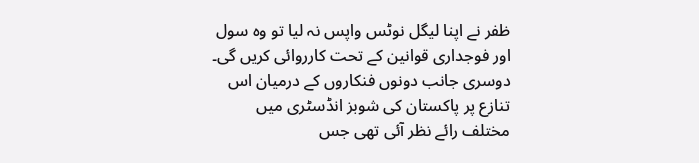ظفر نے اپنا لیگل نوٹس واپس نہ لیا تو وہ سول اور فوجداری قوانین کے تحت کارروائی کریں گی۔
دوسری جانب دونوں فنکاروں کے درمیان اس تنازع پر پاکستان کی شوبز انڈسٹری میں مختلف رائے نظر آئی تھی جس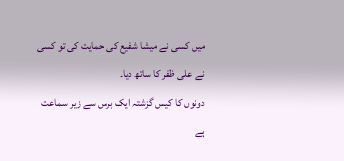میں کسی نے میشا شفیع کی حمایت کی تو کسی نے علی ظفر کا ساتھ دیا۔
دونوں کا کیس گزشتہ ایک برس سے زیر سماعت ہے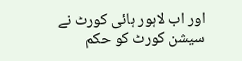اور اب لاہور ہائی کورٹ نے سیشن کورٹ کو حکم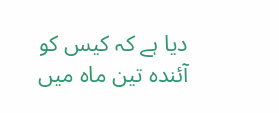دیا ہے کہ کیس کو آئندہ تین ماہ میں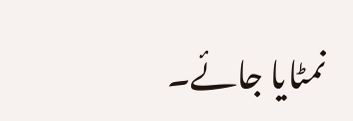نمٹایا جائے۔